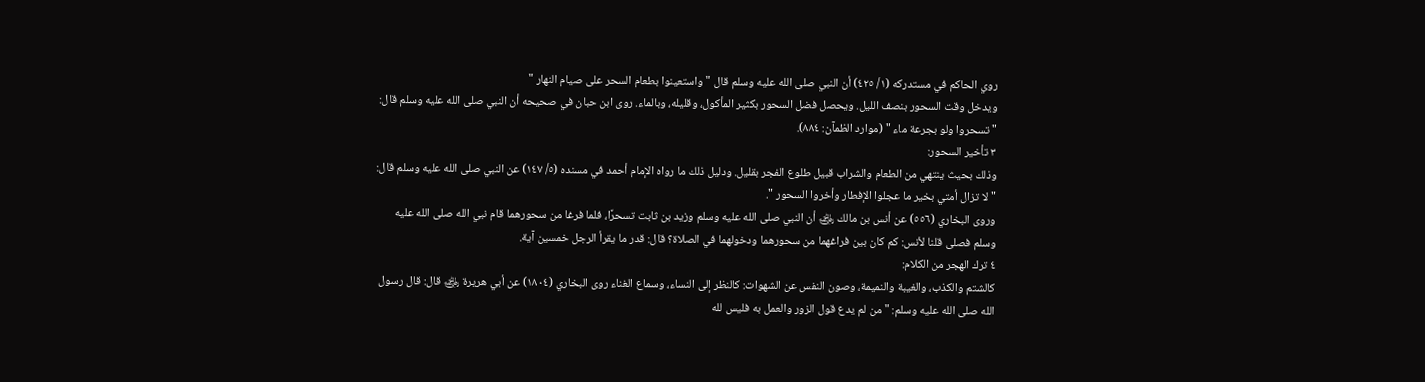روي الحاكم في مستدركه (١/ ٤٢٥) أن النبي صلى الله عليه وسلم قال " واستعينوا بطعام السحر على صيام النهار "
ويدخل وقت السحور بنصف الليل. ويحصل فضل السحور بكثير المأكول، وقليله، وبالماء. روى ابن حبان في صحيحه أن النبي صلى الله عليه وسلم قال: " تسحروا ولو بجرعة ماء " (موارد الظمآن: ٨٨٤).
٣ تأخير السحور:
وذلك بحيث ينتهي من الطعام والشراب قبيل طلوع الفجر بقليل. ودليل ذلك ما رواه الإمام أحمد في مسنده (٥/ ١٤٧) عن النبي صلى الله عليه وسلم قال: " لا تزال أمتي بخير ما عجلوا الإفطار وأخروا السحور ".
وروى البخاري (٥٥٦) عن أنس بن مالك ﵁ أن النبي صلى الله عليه وسلم وزيد بن ثابت تسحرًا، فلما فرغا من سحورهما قام نبي الله صلى الله عليه وسلم فصلى قلنا لأنس: كم كان بين فراغهما من سحورهما ودخولهما في الصلاة؟ قال: قدر ما يقرأ الرجل خمسين آية.
٤ ترك الهجر من الكلام:
كالشتم والكذب، والغيبة والنميمة، وصون النفس عن الشهوات: كالنظر إلى النساء، وسماع الغناء روى البخاري (١٨٠٤) عن أبي هريرة ﵁ قال: قال رسول الله صلى الله عليه وسلم: " من لم يدع قول الزور والعمل به فليس لله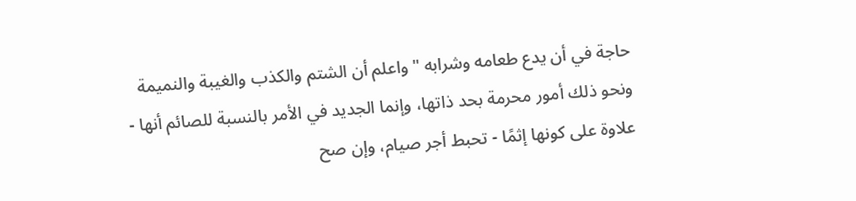حاجة في أن يدع طعامه وشرابه " واعلم أن الشتم والكذب والغيبة والنميمة ونحو ذلك أمور محرمة بحد ذاتها، وإنما الجديد في الأمر بالنسبة للصائم أنها - علاوة على كونها إثمًا - تحبط أجر صيام، وإن صح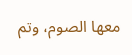معها الصوم، وتم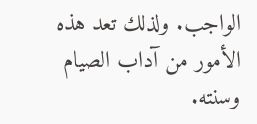الواجب. ولذلك تعد هذه الأمور من آداب الصيام وسنته.